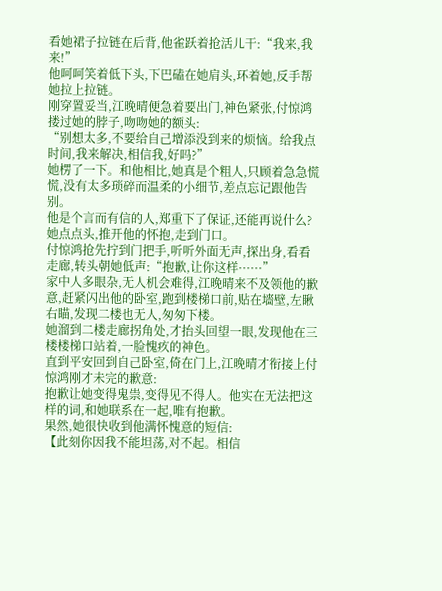看她裙子拉链在后背,他雀跃着抢活儿干:“我来,我来!”
他呵呵笑着低下头,下巴磕在她肩头,环着她,反手帮她拉上拉链。
刚穿置妥当,江晚晴便急着要出门,神色紧张,付惊鸿搂过她的脖子,吻吻她的额头:
“别想太多,不要给自己增添没到来的烦恼。给我点时间,我来解决,相信我,好吗?”
她楞了一下。和他相比,她真是个粗人,只顾着急急慌慌,没有太多琐碎而温柔的小细节,差点忘记跟他告别。
他是个言而有信的人,郑重下了保证,还能再说什么?她点点头,推开他的怀抱,走到门口。
付惊鸿抢先拧到门把手,听听外面无声,探出身,看看走廊,转头朝她低声:“抱歉,让你这样······”
家中人多眼杂,无人机会难得,江晚晴来不及领他的歉意,赶紧闪出他的卧室,跑到楼梯口前,贴在墻壁,左瞅右瞄,发现二楼也无人,匆匆下楼。
她溜到二楼走廊拐角处,才抬头回望一眼,发现他在三楼楼梯口站着,一脸愧疚的神色。
直到平安回到自己卧室,倚在门上,江晚晴才衔接上付惊鸿刚才未完的歉意:
抱歉让她变得鬼祟,变得见不得人。他实在无法把这样的词,和她联系在一起,唯有抱歉。
果然,她很快收到他满怀愧意的短信:
【此刻你因我不能坦荡,对不起。相信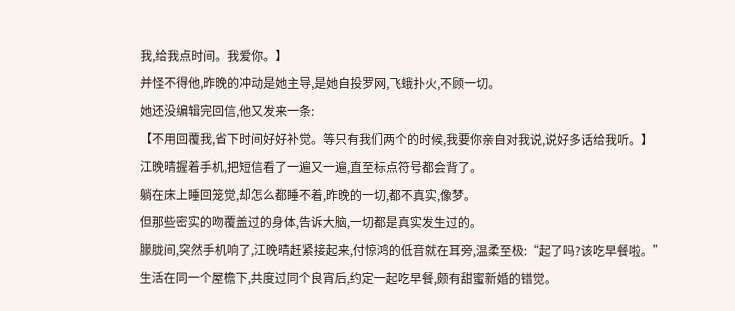我,给我点时间。我爱你。】
并怪不得他,昨晚的冲动是她主导,是她自投罗网,飞蛾扑火,不顾一切。
她还没编辑完回信,他又发来一条:
【不用回覆我,省下时间好好补觉。等只有我们两个的时候,我要你亲自对我说,说好多话给我听。】
江晚晴握着手机,把短信看了一遍又一遍,直至标点符号都会背了。
躺在床上睡回笼觉,却怎么都睡不着,昨晚的一切,都不真实,像梦。
但那些密实的吻覆盖过的身体,告诉大脑,一切都是真实发生过的。
朦胧间,突然手机响了,江晚晴赶紧接起来,付惊鸿的低音就在耳旁,温柔至极:“起了吗?该吃早餐啦。”
生活在同一个屋檐下,共度过同个良宵后,约定一起吃早餐,颇有甜蜜新婚的错觉。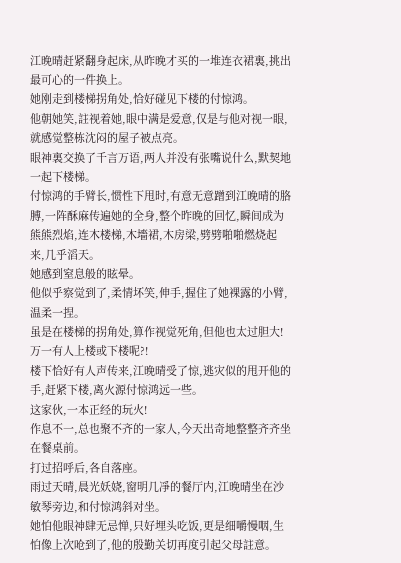江晚晴赶紧翻身起床,从昨晚才买的一堆连衣裙裏,挑出最可心的一件换上。
她刚走到楼梯拐角处,恰好碰见下楼的付惊鸿。
他朝她笑,註视着她,眼中满是爱意,仅是与他对视一眼,就感觉整栋沈闷的屋子被点亮。
眼神裏交换了千言万语,两人并没有张嘴说什么,默契地一起下楼梯。
付惊鸿的手臂长,惯性下甩时,有意无意蹭到江晚晴的胳膊,一阵酥麻传遍她的全身,整个昨晚的回忆,瞬间成为熊熊烈焰,连木楼梯,木墻裙,木房梁,劈劈啪啪燃烧起来,几乎滔天。
她感到窒息般的眩晕。
他似乎察觉到了,柔情坏笑,伸手,握住了她裸露的小臂,温柔一捏。
虽是在楼梯的拐角处,算作视觉死角,但他也太过胆大!万一有人上楼或下楼呢?!
楼下恰好有人声传来,江晚晴受了惊,逃灾似的甩开他的手,赶紧下楼,离火源付惊鸿远一些。
这家伙,一本正经的玩火!
作息不一,总也聚不齐的一家人,今天出奇地整整齐齐坐在餐桌前。
打过招呼后,各自落座。
雨过天晴,晨光妖娆,窗明几凈的餐厅内,江晚晴坐在沙敏琴旁边,和付惊鸿斜对坐。
她怕他眼神肆无忌惮,只好埋头吃饭,更是细嚼慢咽,生怕像上次呛到了,他的殷勤关切再度引起父母註意。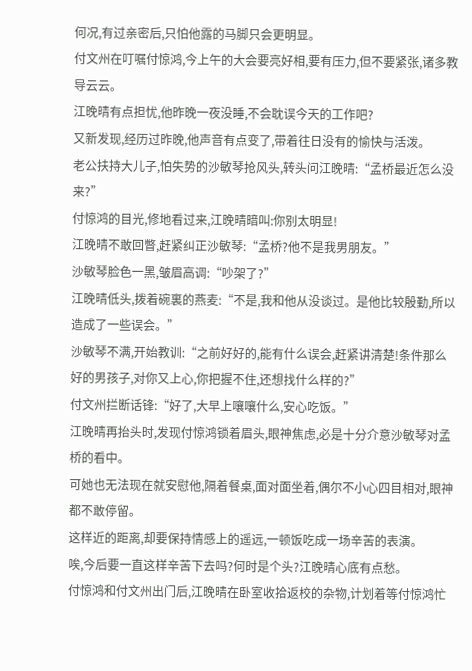何况,有过亲密后,只怕他露的马脚只会更明显。
付文州在叮嘱付惊鸿,今上午的大会要亮好相,要有压力,但不要紧张,诸多教导云云。
江晚晴有点担忧,他昨晚一夜没睡,不会耽误今天的工作吧?
又新发现,经历过昨晚,他声音有点变了,带着往日没有的愉快与活泼。
老公扶持大儿子,怕失势的沙敏琴抢风头,转头问江晚晴:“孟桥最近怎么没来?”
付惊鸿的目光,修地看过来,江晚晴暗叫:你别太明显!
江晚晴不敢回瞥,赶紧纠正沙敏琴:“孟桥?他不是我男朋友。”
沙敏琴脸色一黑,皱眉高调:“吵架了?”
江晚晴低头,拨着碗裏的燕麦:“不是,我和他从没谈过。是他比较殷勤,所以造成了一些误会。”
沙敏琴不满,开始教训:“之前好好的,能有什么误会,赶紧讲清楚!条件那么好的男孩子,对你又上心,你把握不住,还想找什么样的?”
付文州拦断话锋:“好了,大早上嚷嚷什么,安心吃饭。”
江晚晴再抬头时,发现付惊鸿锁着眉头,眼神焦虑,必是十分介意沙敏琴对孟桥的看中。
可她也无法现在就安慰他,隔着餐桌,面对面坐着,偶尔不小心四目相对,眼神都不敢停留。
这样近的距离,却要保持情感上的遥远,一顿饭吃成一场辛苦的表演。
唉,今后要一直这样辛苦下去吗?何时是个头?江晚晴心底有点愁。
付惊鸿和付文州出门后,江晚晴在卧室收拾返校的杂物,计划着等付惊鸿忙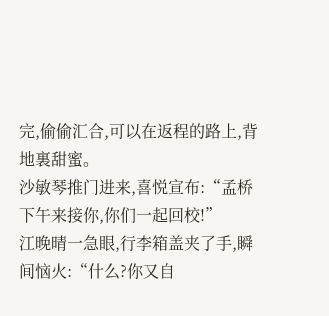完,偷偷汇合,可以在返程的路上,背地裏甜蜜。
沙敏琴推门进来,喜悦宣布:“孟桥下午来接你,你们一起回校!”
江晚晴一急眼,行李箱盖夹了手,瞬间恼火:“什么?你又自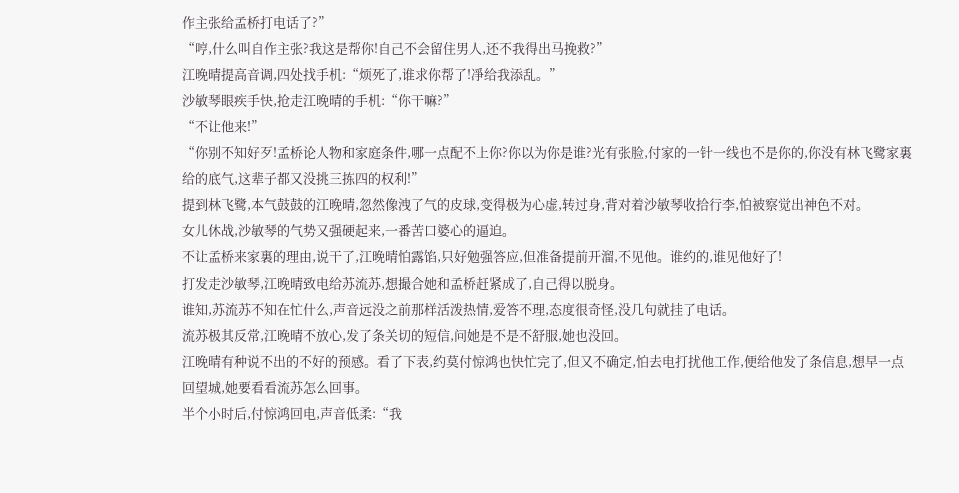作主张给孟桥打电话了?”
“哼,什么叫自作主张?我这是帮你!自己不会留住男人,还不我得出马挽救?”
江晚晴提高音调,四处找手机:“烦死了,谁求你帮了!凈给我添乱。”
沙敏琴眼疾手快,抢走江晚晴的手机:“你干嘛?”
“不让他来!”
“你别不知好歹!孟桥论人物和家庭条件,哪一点配不上你?你以为你是谁?光有张脸,付家的一针一线也不是你的,你没有林飞鹭家裏给的底气,这辈子都又没挑三拣四的权利!”
提到林飞鹭,本气鼓鼓的江晚晴,忽然像洩了气的皮球,变得极为心虚,转过身,背对着沙敏琴收拾行李,怕被察觉出神色不对。
女儿休战,沙敏琴的气势又强硬起来,一番苦口婆心的逼迫。
不让孟桥来家裏的理由,说干了,江晚晴怕露馅,只好勉强答应,但准备提前开溜,不见他。谁约的,谁见他好了!
打发走沙敏琴,江晚晴致电给苏流苏,想撮合她和孟桥赶紧成了,自己得以脱身。
谁知,苏流苏不知在忙什么,声音远没之前那样活泼热情,爱答不理,态度很奇怪,没几句就挂了电话。
流苏极其反常,江晚晴不放心,发了条关切的短信,问她是不是不舒服,她也没回。
江晚晴有种说不出的不好的预感。看了下表,约莫付惊鸿也快忙完了,但又不确定,怕去电打扰他工作,便给他发了条信息,想早一点回望城,她要看看流苏怎么回事。
半个小时后,付惊鸿回电,声音低柔:“我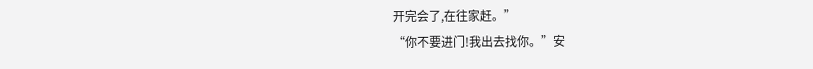开完会了,在往家赶。”
“你不要进门!我出去找你。”安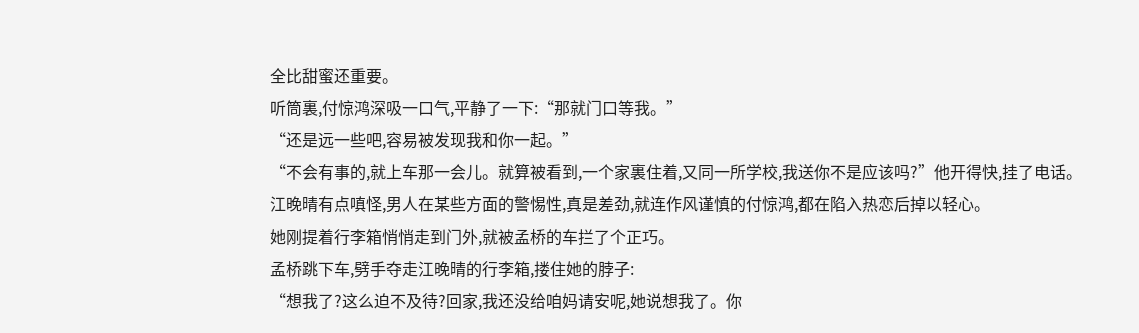全比甜蜜还重要。
听筒裏,付惊鸿深吸一口气,平静了一下:“那就门口等我。”
“还是远一些吧,容易被发现我和你一起。”
“不会有事的,就上车那一会儿。就算被看到,一个家裏住着,又同一所学校,我送你不是应该吗?”他开得快,挂了电话。
江晚晴有点嗔怪,男人在某些方面的警惕性,真是差劲,就连作风谨慎的付惊鸿,都在陷入热恋后掉以轻心。
她刚提着行李箱悄悄走到门外,就被孟桥的车拦了个正巧。
孟桥跳下车,劈手夺走江晚晴的行李箱,搂住她的脖子:
“想我了?这么迫不及待?回家,我还没给咱妈请安呢,她说想我了。你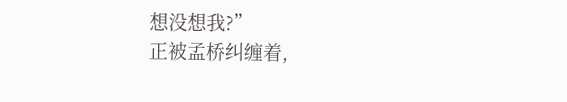想没想我?”
正被孟桥纠缠着,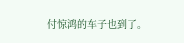付惊鸿的车子也到了。